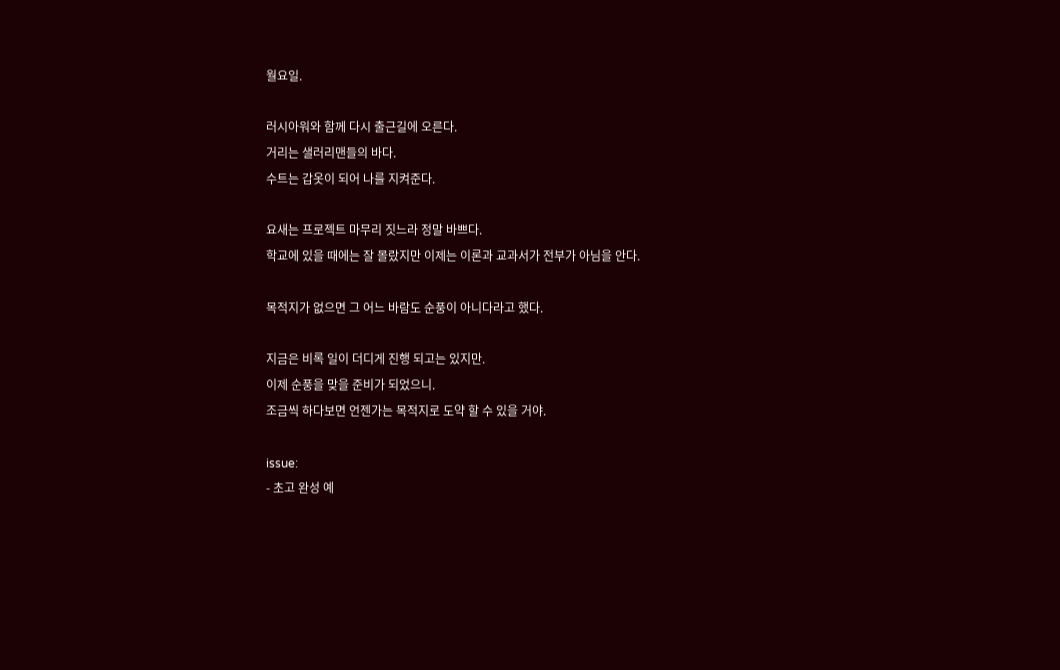월요일.

러시아워와 함께 다시 출근길에 오른다.
거리는 샐러리맨들의 바다.
수트는 갑옷이 되어 나를 지켜준다.

요새는 프로젝트 마무리 짓느라 정말 바쁘다.
학교에 있을 때에는 잘 몰랐지만 이제는 이론과 교과서가 전부가 아님을 안다.

목적지가 없으면 그 어느 바람도 순풍이 아니다라고 했다.

지금은 비록 일이 더디게 진행 되고는 있지만.
이제 순풍을 맞을 준비가 되었으니.
조금씩 하다보면 언젠가는 목적지로 도약 할 수 있을 거야.

issue:
- 초고 완성 예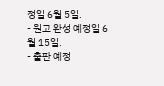정일 6월 5일.
- 원고 완성 예정일 6월 15일.
- 출판 예정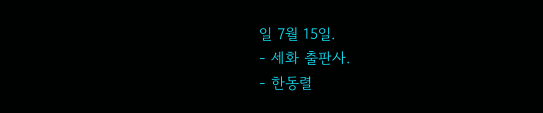일 7월 15일.
- 세화 출판사.
- 한동렬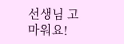선생님 고마워요!